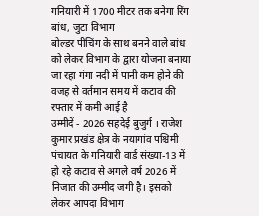गनियारी में 1700 मीटर तक बनेगा रिंग बांध, जुटा विभाग
बोल्डर पीचिंग के साथ बनने वाले बांध को लेकर विभाग के द्वारा योजना बनाया जा रहा गंगा नदी में पानी कम होने की वजह से वर्तमान समय में कटाव की रफ्तार में कमी आई है
उम्मीदें - 2026 सहदेई बुजुर्ग । राजेश कुमार प्रखंड क्षेत्र के नयागांव पश्चिमी पंचायत के गनियारी वार्ड संख्या-13 में हो रहे कटाव से अगले वर्ष 2026 में निजात की उम्मीद जगी है। इसको लेकर आपदा विभाग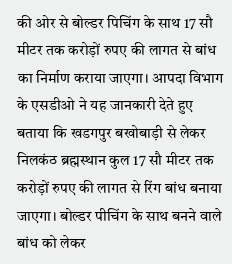की ओर से बोल्डर पिचिंग के साथ 17 सौ मीटर तक करोड़ों रुपए की लागत से बांध का निर्माण कराया जाएगा। आपदा विभाग के एसडीओ ने यह जानकारी देते हुए बताया कि खडगपुर बखोबाड़ी से लेकर निलकंठ ब्रह्मस्थान कुल 17 सौ मीटर तक करोड़ों रुपए की लागत से रिंग बांध बनाया जाएगा। बोल्डर पीचिंग के साथ बनने वाले बांध को लेकर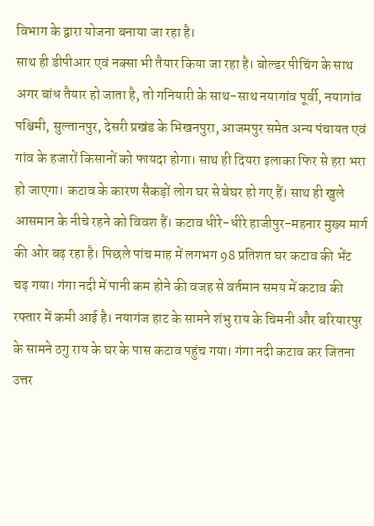विभाग के द्वारा योजना बनाया जा रहा है।
साथ ही डीपीआर एवं नक्सा भी तैयार किया जा रहा है। बोल्डर पीचिंग के साथ अगर बांध तैयार हो जाता है, तो गनियारी के साथ-साथ नयागांव पूर्वी, नयागांव पश्चिमी, सुल्तानपुर, देसरी प्रखंड के भिखनपुरा, आजमपुर समेत अन्य पंचायत एवं गांव के हजारों किसानों को फायदा होगा। साथ ही दियरा इलाका फिर से हरा भरा हो जाएगा। कटाव के कारण सैकड़ों लोग घर से बेघर हो गए हैं। साथ ही खुले आसमान के नीचे रहने को विवश हैं। कटाव धीरे-धीरे हाजीपुर-महनार मुख्य मार्ग की ओर बढ़ रहा है। पिछले पांच माह में लगभग 98 प्रतिशत घर कटाव की भेंट चढ़ गया। गंगा नदी में पानी कम होने की वजह से वर्तमान समय में कटाव की रफ्तार में कमी आई है। नयागंज हाट के सामने शंभु राय के चिमनी और बरियारपुर के सामने ठगु राय के घर के पास कटाव पहुंच गया। गंगा नदी कटाव कर जितना उत्तर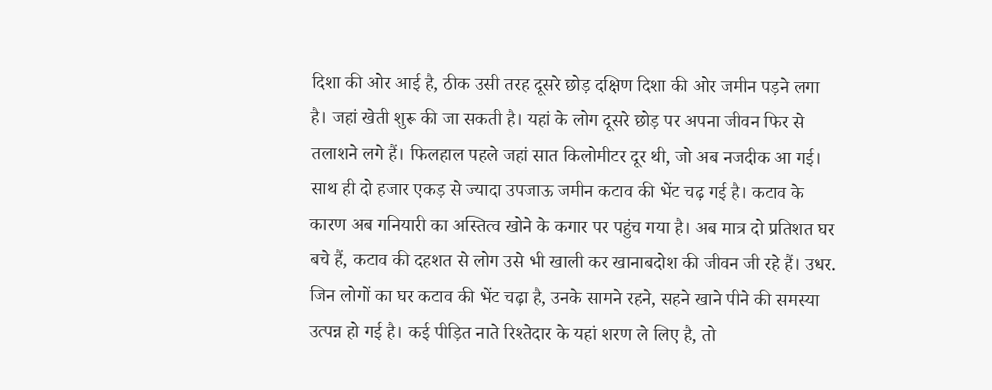दिशा की ओर आई है, ठीक उसी तरह दूसरे छोड़ दक्षिण दिशा की ओर जमीन पड़ने लगा है। जहां खेती शुरू की जा सकती है। यहां के लोग दूसरे छोड़ पर अपना जीवन फिर से तलाशने लगे हैं। फिलहाल पहले जहां सात किलोमीटर दूर थी, जो अब नजदीक आ गई। साथ ही दो हजार एकड़ से ज्यादा उपजाऊ जमीन कटाव की भेंट चढ़ गई है। कटाव के कारण अब गनियारी का अस्तित्व खोने के कगार पर पहुंच गया है। अब मात्र दो प्रतिशत घर बचे हैं, कटाव की दहशत से लोग उसे भी खाली कर खानाबदोश की जीवन जी रहे हैं। उधर. जिन लोगों का घर कटाव की भेंट चढ़ा है, उनके सामने रहने, सहने खाने पीने की समस्या उत्पन्न हो गई है। कई पीड़ित नाते रिश्तेदार के यहां शरण ले लिए है, तो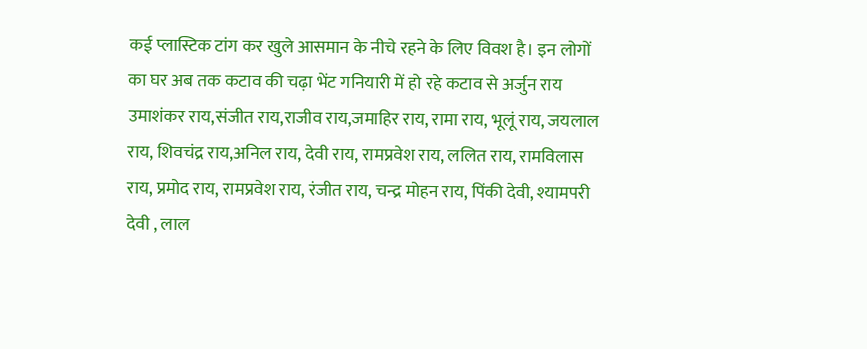कई प्लास्टिक टांग कर खुले आसमान के नीचे रहने के लिए विवश है। इन लोगों का घर अब तक कटाव की चढ़ा भेंट गनियारी में हो रहे कटाव से अर्जुन राय उमाशंकर राय,संजीत राय,राजीव राय,जमाहिर राय, रामा राय, भूलूं राय, जयलाल राय, शिवचंद्र राय,अनिल राय, देवी राय, रामप्रवेश राय, ललित राय, रामविलास राय, प्रमोद राय, रामप्रवेश राय, रंजीत राय, चन्द्र मोहन राय, पिंकी देवी, श्यामपरी देवी , लाल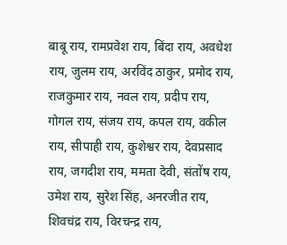बाबू राय, रामप्रवेश राय, बिंदा राय, अवधेश राय, जुलम राय, अरविंद ठाकुर, प्रमोद राय, राजकुमार राय, नवल राय, प्रदीप राय, गोगल राय, संजय राय, कपल राय, वकील राय, सीपाही राय, कुशेश्वर राय, देवप्रसाद राय, जगदीश राय, ममता देवी, संतोंष राय, उमेश राय, सुरेश सिंह, अनरजीत राय, शिवचंद्र राय, विरचन्द्र राय,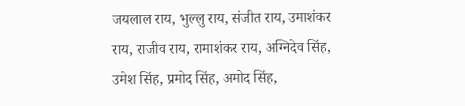जयलाल राय, भुल्लु राय, संजीत राय, उमाशंकर राय, राजीव राय, रामाशंकर राय, अग्निदेव सिंह, उमेश सिंह, प्रमोद सिंह, अमोद सिंह,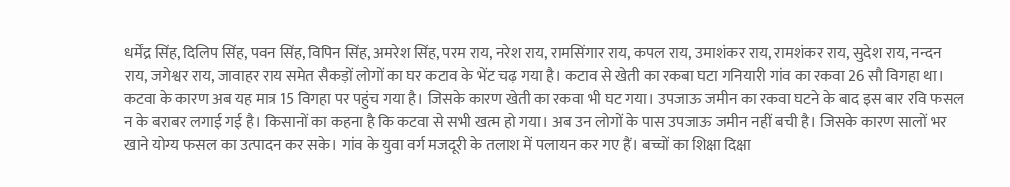धर्मेंद्र सिंह, दिलिप सिंह, पवन सिंह, विपिन सिंह, अमरेश सिंह, परम राय, नरेश राय, रामसिंगार राय, कपल राय, उमाशंकर राय, रामशंकर राय, सुदेश राय, नन्दन राय, जगेश्वर राय, जावाहर राय समेत सैकड़ों लोगों का घर कटाव के भेंट चढ़ गया है। कटाव से खेती का रकबा घटा गनियारी गांव का रकवा 26 सौ विगहा था। कटवा के कारण अब यह मात्र 15 विगहा पर पहुंच गया है। जिसके कारण खेती का रकवा भी घट गया। उपजाऊ जमीन का रकवा घटने के बाद इस बार रवि फसल न के बराबर लगाई गई है। किसानों का कहना है कि कटवा से सभी खत्म हो गया। अब उन लोगों के पास उपजाऊ जमीन नहीं बची है। जिसके कारण सालों भर खाने योग्य फसल का उत्पादन कर सके। गांव के युवा वर्ग मजदूरी के तलाश में पलायन कर गए हैं। बच्चों का शिक्षा दिक्षा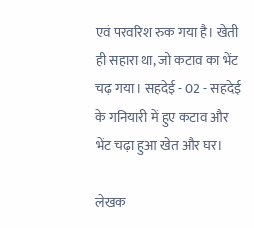एवं परवरिश रुक गया है। खेती ही सहारा था, जो कटाव का भेंट चढ़ गया। सहदेई - 02 - सहदेई के गनियारी में हुए कटाव और भेंट चढ़ा हुआ खेत और घर।

लेखक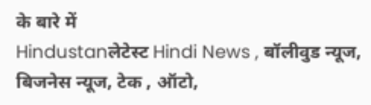के बारे में
Hindustanलेटेस्ट Hindi News , बॉलीवुड न्यूज, बिजनेस न्यूज, टेक , ऑटो,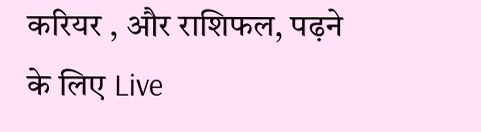करियर , और राशिफल, पढ़ने के लिए Live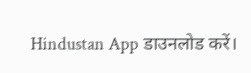Hindustan App डाउनलोड करें।